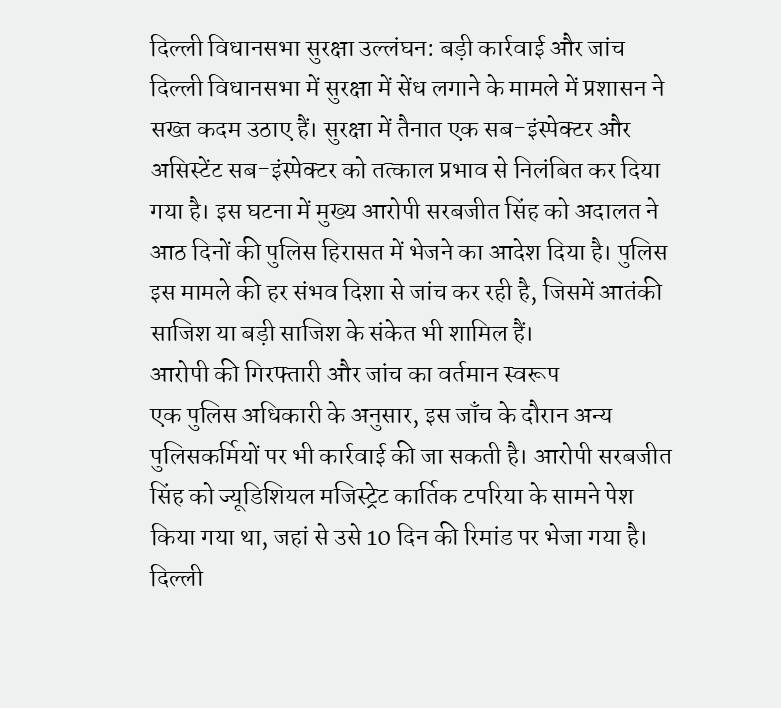दिल्ली विधानसभा सुरक्षा उल्लंघन: बड़ी कार्रवाई और जांच
दिल्ली विधानसभा में सुरक्षा में सेंध लगाने के मामले में प्रशासन ने सख्त कदम उठाए हैं। सुरक्षा में तैनात एक सब-इंस्पेक्टर और असिस्टेंट सब-इंस्पेक्टर को तत्काल प्रभाव से निलंबित कर दिया गया है। इस घटना में मुख्य आरोपी सरबजीत सिंह को अदालत ने आठ दिनों की पुलिस हिरासत में भेजने का आदेश दिया है। पुलिस इस मामले की हर संभव दिशा से जांच कर रही है, जिसमें आतंकी साजिश या बड़ी साजिश के संकेत भी शामिल हैं।
आरोपी की गिरफ्तारी और जांच का वर्तमान स्वरूप
एक पुलिस अधिकारी के अनुसार, इस जाँच के दौरान अन्य पुलिसकर्मियों पर भी कार्रवाई की जा सकती है। आरोपी सरबजीत सिंह को ज्यूडिशियल मजिस्ट्रेट कार्तिक टपरिया के सामने पेश किया गया था, जहां से उसे 10 दिन की रिमांड पर भेजा गया है। दिल्ली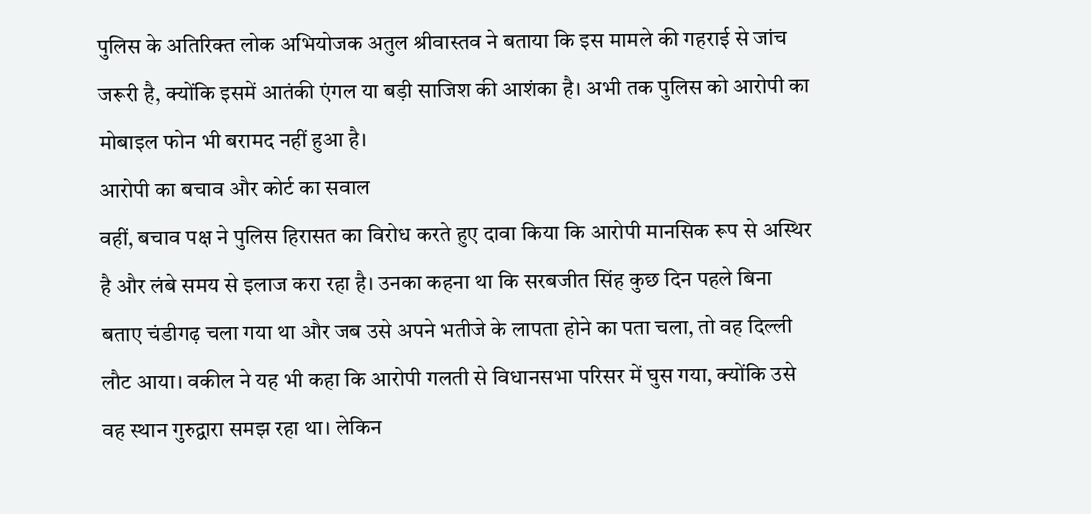पुलिस के अतिरिक्त लोक अभियोजक अतुल श्रीवास्तव ने बताया कि इस मामले की गहराई से जांच जरूरी है, क्योंकि इसमें आतंकी एंगल या बड़ी साजिश की आशंका है। अभी तक पुलिस को आरोपी का मोबाइल फोन भी बरामद नहीं हुआ है।
आरोपी का बचाव और कोर्ट का सवाल
वहीं, बचाव पक्ष ने पुलिस हिरासत का विरोध करते हुए दावा किया कि आरोपी मानसिक रूप से अस्थिर है और लंबे समय से इलाज करा रहा है। उनका कहना था कि सरबजीत सिंह कुछ दिन पहले बिना बताए चंडीगढ़ चला गया था और जब उसे अपने भतीजे के लापता होने का पता चला, तो वह दिल्ली लौट आया। वकील ने यह भी कहा कि आरोपी गलती से विधानसभा परिसर में घुस गया, क्योंकि उसे वह स्थान गुरुद्वारा समझ रहा था। लेकिन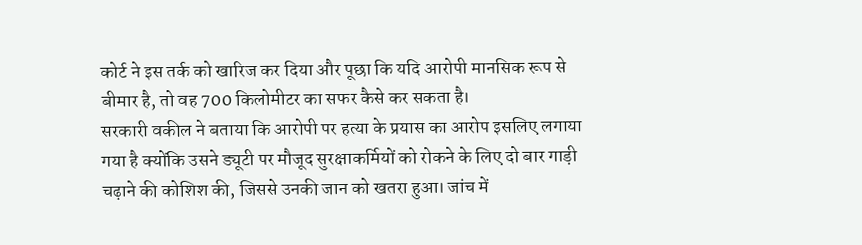कोर्ट ने इस तर्क को खारिज कर दिया और पूछा कि यदि आरोपी मानसिक रूप से बीमार है, तो वह 700 किलोमीटर का सफर कैसे कर सकता है।
सरकारी वकील ने बताया कि आरोपी पर हत्या के प्रयास का आरोप इसलिए लगाया गया है क्योंकि उसने ड्यूटी पर मौजूद सुरक्षाकर्मियों को रोकने के लिए दो बार गाड़ी चढ़ाने की कोशिश की, जिससे उनकी जान को खतरा हुआ। जांच में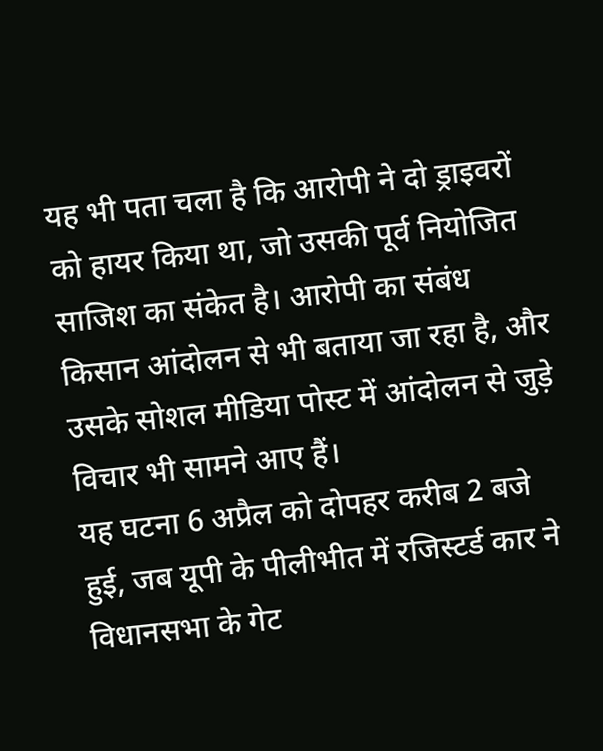यह भी पता चला है कि आरोपी ने दो ड्राइवरों को हायर किया था, जो उसकी पूर्व नियोजित साजिश का संकेत है। आरोपी का संबंध किसान आंदोलन से भी बताया जा रहा है, और उसके सोशल मीडिया पोस्ट में आंदोलन से जुड़े विचार भी सामने आए हैं।
यह घटना 6 अप्रैल को दोपहर करीब 2 बजे हुई, जब यूपी के पीलीभीत में रजिस्टर्ड कार ने विधानसभा के गेट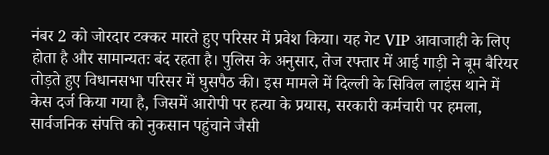नंबर 2 को जोरदार टक्कर मारते हुए परिसर में प्रवेश किया। यह गेट VIP आवाजाही के लिए होता है और सामान्यतः बंद रहता है। पुलिस के अनुसार, तेज रफ्तार में आई गाड़ी ने बूम बैरियर तोड़ते हुए विधानसभा परिसर में घुसपैठ की। इस मामले में दिल्ली के सिविल लाइंस थाने में केस दर्ज किया गया है, जिसमें आरोपी पर हत्या के प्रयास, सरकारी कर्मचारी पर हमला, सार्वजनिक संपत्ति को नुकसान पहुंचाने जैसी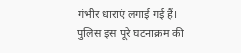गंभीर धाराएं लगाई गई हैं। पुलिस इस पूरे घटनाक्रम की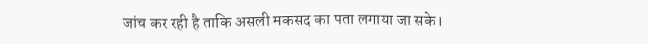जांच कर रही है ताकि असली मकसद का पता लगाया जा सके।